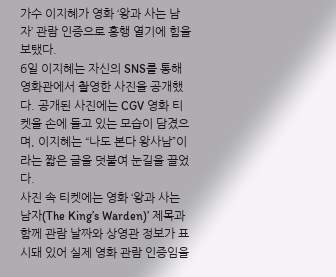가수 이지혜가 영화 ‘왕과 사는 남자’ 관람 인증으로 흥행 열기에 힘을 보탰다.
6일 이지혜는 자신의 SNS를 통해 영화관에서 촬영한 사진을 공개했다. 공개된 사진에는 CGV 영화 티켓을 손에 들고 있는 모습이 담겼으며, 이지혜는 “나도 본다 왕사남”이라는 짧은 글을 덧붙여 눈길을 끌었다.
사진 속 티켓에는 영화 ‘왕과 사는 남자(The King’s Warden)’ 제목과 함께 관람 날짜와 상영관 정보가 표시돼 있어 실제 영화 관람 인증임을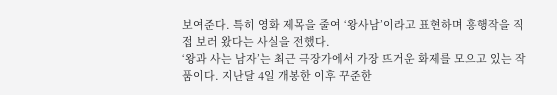보여준다. 특히 영화 제목을 줄여 ‘왕사남’이라고 표현하며 흥행작을 직접 보러 왔다는 사실을 전했다.
‘왕과 사는 남자’는 최근 극장가에서 가장 뜨거운 화제를 모으고 있는 작품이다. 지난달 4일 개봉한 이후 꾸준한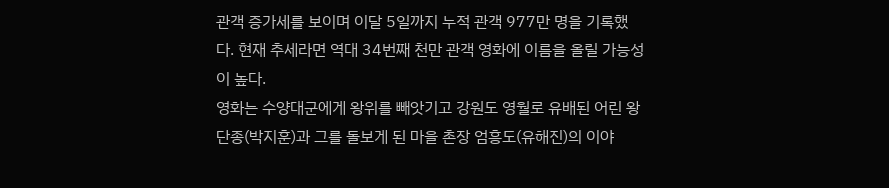관객 증가세를 보이며 이달 5일까지 누적 관객 977만 명을 기록했다. 현재 추세라면 역대 34번째 천만 관객 영화에 이름을 올릴 가능성이 높다.
영화는 수양대군에게 왕위를 빼앗기고 강원도 영월로 유배된 어린 왕 단종(박지훈)과 그를 돌보게 된 마을 촌장 엄흥도(유해진)의 이야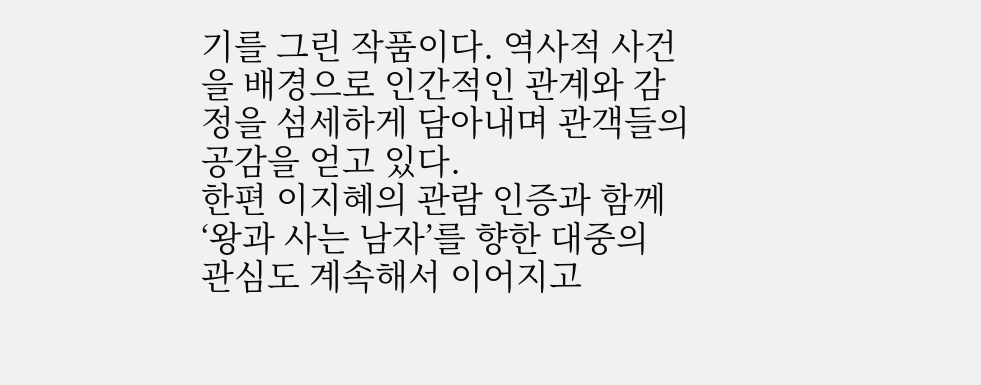기를 그린 작품이다. 역사적 사건을 배경으로 인간적인 관계와 감정을 섬세하게 담아내며 관객들의 공감을 얻고 있다.
한편 이지혜의 관람 인증과 함께 ‘왕과 사는 남자’를 향한 대중의 관심도 계속해서 이어지고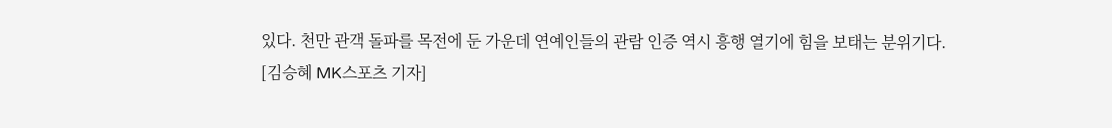있다. 천만 관객 돌파를 목전에 둔 가운데 연예인들의 관람 인증 역시 흥행 열기에 힘을 보태는 분위기다.
[김승혜 MK스포츠 기자]